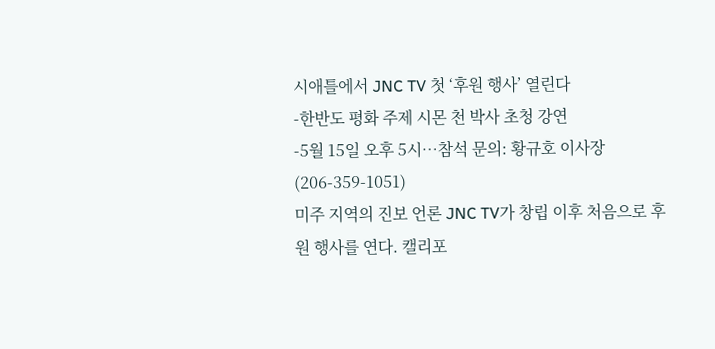시애틀에서 JNC TV 첫 ‘후원 행사’ 열린다
-한반도 평화 주제 시몬 천 박사 초청 강연
-5월 15일 오후 5시…참석 문의: 황규호 이사장(206-359-1051)
미주 지역의 진보 언론 JNC TV가 창립 이후 처음으로 후원 행사를 연다. 캘리포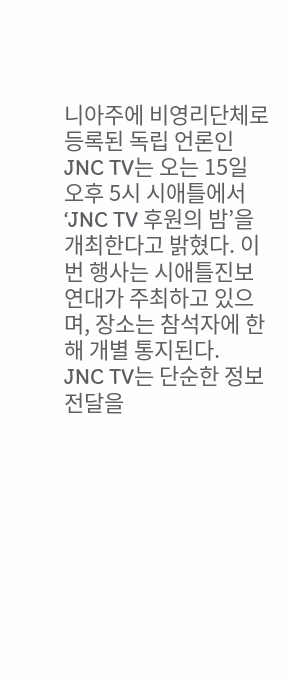니아주에 비영리단체로 등록된 독립 언론인 JNC TV는 오는 15일 오후 5시 시애틀에서 ‘JNC TV 후원의 밤’을 개최한다고 밝혔다. 이번 행사는 시애틀진보연대가 주최하고 있으며, 장소는 참석자에 한해 개별 통지된다.
JNC TV는 단순한 정보 전달을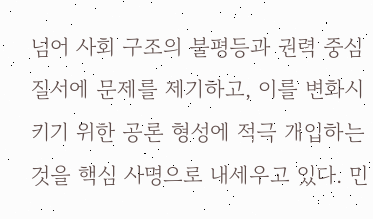넘어 사회 구조의 불평등과 권력 중심 질서에 문제를 제기하고, 이를 변화시키기 위한 공론 형성에 적극 개입하는 것을 핵심 사명으로 내세우고 있다. 민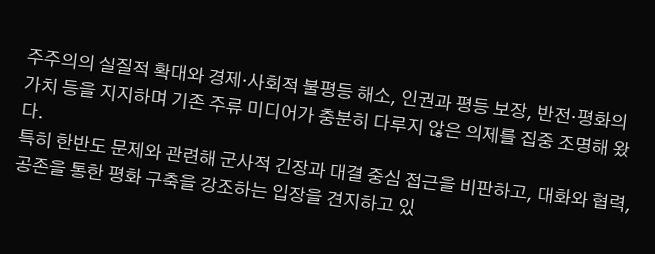주주의의 실질적 확대와 경제·사회적 불평등 해소, 인권과 평등 보장, 반전·평화의 가치 등을 지지하며 기존 주류 미디어가 충분히 다루지 않은 의제를 집중 조명해 왔다.
특히 한반도 문제와 관련해 군사적 긴장과 대결 중심 접근을 비판하고, 대화와 협력, 공존을 통한 평화 구축을 강조하는 입장을 견지하고 있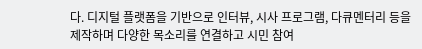다. 디지털 플랫폼을 기반으로 인터뷰, 시사 프로그램, 다큐멘터리 등을 제작하며 다양한 목소리를 연결하고 시민 참여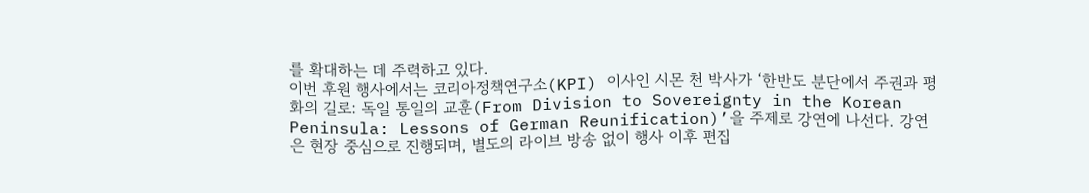를 확대하는 데 주력하고 있다.
이번 후원 행사에서는 코리아정책연구소(KPI) 이사인 시몬 천 박사가 ‘한반도 분단에서 주권과 평화의 길로: 독일 통일의 교훈(From Division to Sovereignty in the Korean Peninsula: Lessons of German Reunification)’을 주제로 강연에 나선다. 강연은 현장 중심으로 진행되며, 별도의 라이브 방송 없이 행사 이후 편집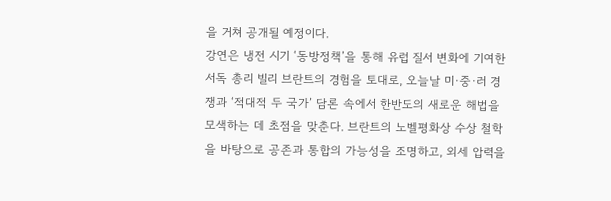을 거쳐 공개될 예정이다.
강연은 냉전 시기 ‘동방정책’을 통해 유럽 질서 변화에 기여한 서독 총리 빌리 브란트의 경험을 토대로, 오늘날 미·중·러 경쟁과 ‘적대적 두 국가’ 담론 속에서 한반도의 새로운 해법을 모색하는 데 초점을 맞춘다. 브란트의 노벨평화상 수상 철학을 바탕으로 공존과 통합의 가능성을 조명하고, 외세 압력을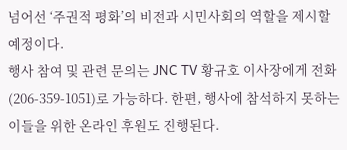넘어선 ‘주권적 평화’의 비전과 시민사회의 역할을 제시할 예정이다.
행사 참여 및 관련 문의는 JNC TV 황규호 이사장에게 전화(206-359-1051)로 가능하다. 한편, 행사에 참석하지 못하는 이들을 위한 온라인 후원도 진행된다.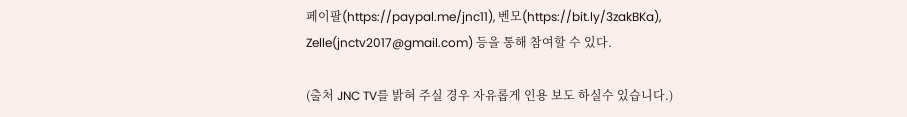페이팔(https://paypal.me/jnc11), 벤모(https://bit.ly/3zakBKa), Zelle(jnctv2017@gmail.com) 등을 통해 참여할 수 있다.

(출처 JNC TV를 밝혀 주실 경우 자유롭게 인용 보도 하실수 있습니다.)